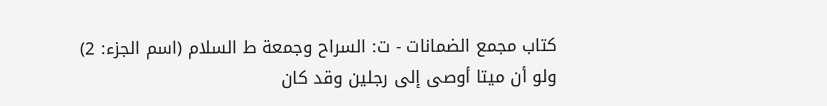كتاب مجمع الضمانات - ت: السراح وجمعة ط السلام (اسم الجزء: 2)
ولو أن ميتا أوصى إلى رجلين وقد كان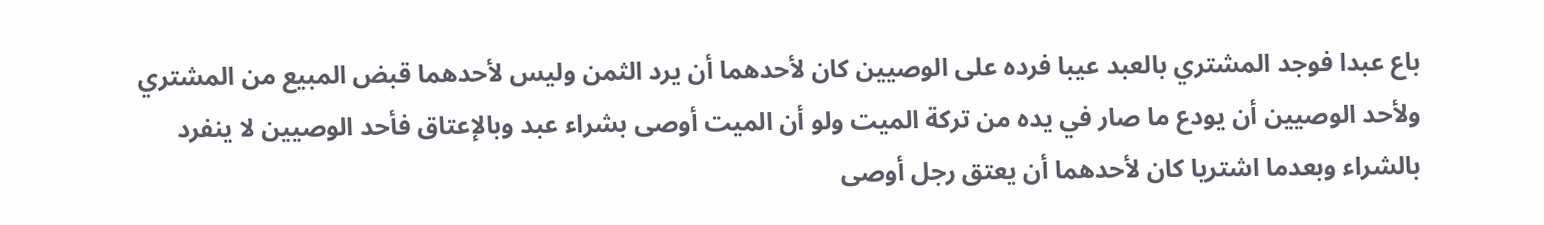باع عبدا فوجد المشتري بالعبد عيبا فرده على الوصيين كان لأحدهما أن يرد الثمن وليس لأحدهما قبض المبيع من المشتري ولأحد الوصيين أن يودع ما صار في يده من تركة الميت ولو أن الميت أوصى بشراء عبد وبالإعتاق فأحد الوصيين لا ينفرد بالشراء وبعدما اشتريا كان لأحدهما أن يعتق رجل أوصى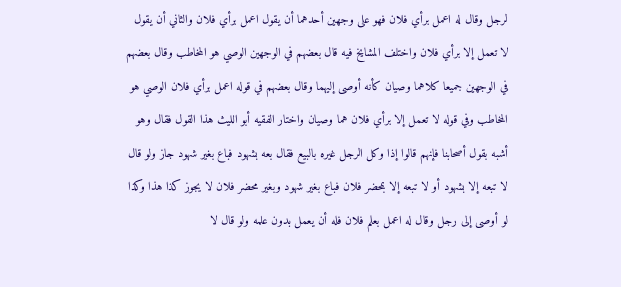لرجل وقال له اعمل برأي فلان فهو على وجهين أحدهما أن يقول اعمل برأي فلان والثاني أن يقول لا تعمل إلا برأي فلان واختلف المشايخ فيه قال بعضهم في الوجهين الوصي هو المخاطب وقال بعضهم في الوجهين جميعا كلاهما وصيان كأنه أوصى إليهما وقال بعضهم في قوله اعمل برأي فلان الوصي هو المخاطب وفي قوله لا تعمل إلا برأي فلان هما وصيان واختار الفقيه أبو الليث هذا القول فقال وهو أشبه بقول أصحابنا فإنهم قالوا إذا وكل الرجل غيره بالبيع فقال بعه بشهود فباع بغير شهود جاز ولو قال لا تبعه إلا بشهود أو لا تبعه إلا بمحضر فلان فباع بغير شهود وبغير محضر فلان لا يجوز كذا هذا وكذا لو أوصى إلى رجل وقال له اعمل بعلم فلان فله أن يعمل بدون علمه ولو قال لا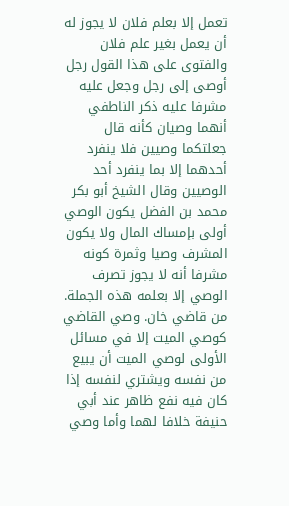تعمل إلا بعلم فلان لا يجوز له أن يعمل بغير علم فلان والفتوى على هذا القول رجل أوصى إلى رجل وجعل عليه مشرفا عليه ذكر الناطفي أنهما وصيان كأنه قال جعلتكما وصيين فلا ينفرد أحدهما إلا بما ينفرد أحد الوصيين وقال الشيخ أبو بكر محمد بن الفضل يكون الوصي أولى بإمساك المال ولا يكون المشرف وصيا وثمرة كونه مشرفا أنه لا يجوز تصرف الوصي إلا بعلمه هذه الجملة. من قاضي خان. وصي القاضي كوصي الميت إلا في مسائل الأولى لوصي الميت أن يبيع من نفسه ويشتري لنفسه إذا كان فيه نفع ظاهر عند أبي حنيفة خلافا لهما وأما وصي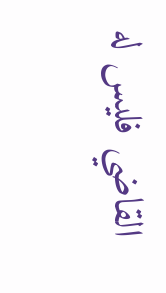القاضي فليس له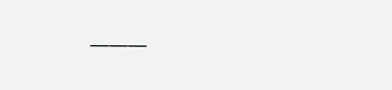___